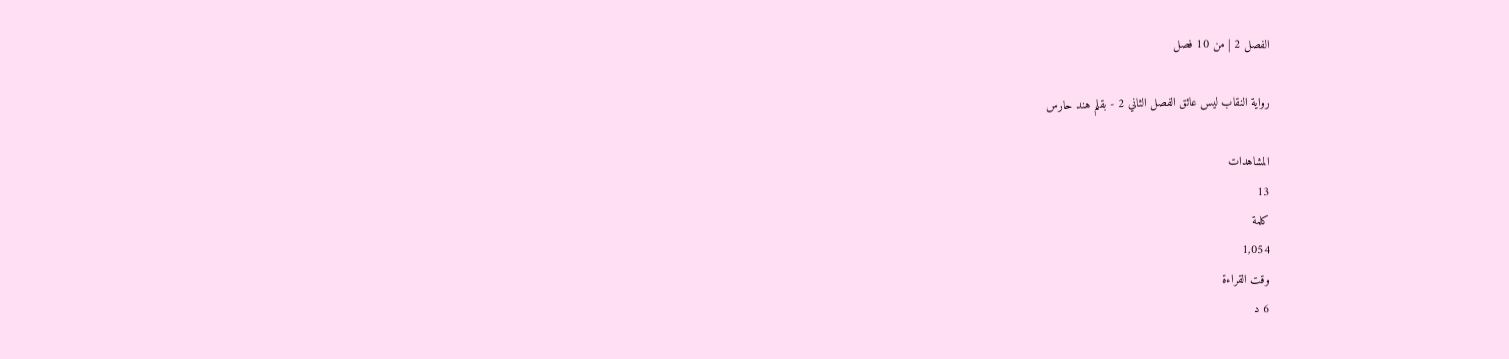الفصل 2 | من 10 فصل

رواية النقاب ليس عائق الفصل الثاني 2 - بقلم هند حارس

المشاهدات
13
كلمة
1,054
وقت القراءة
6 د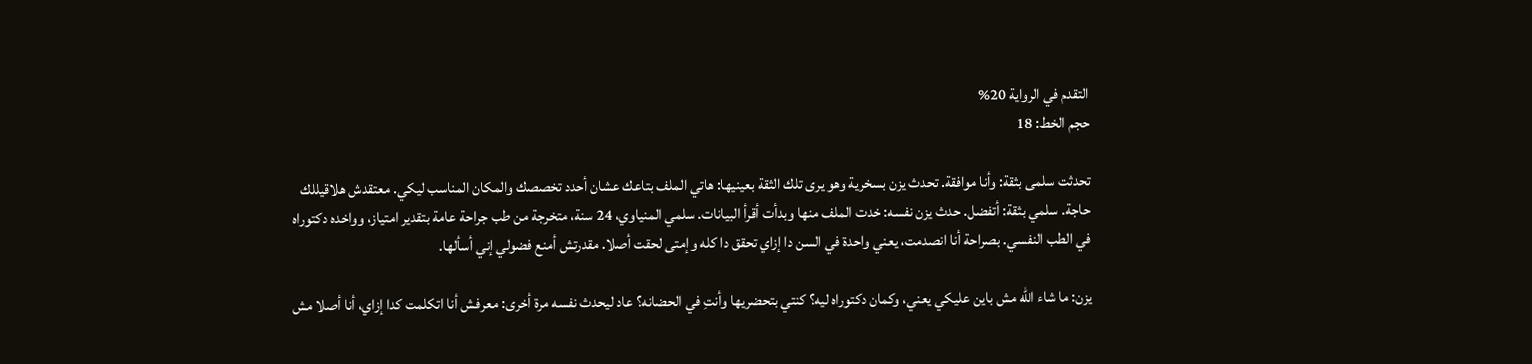التقدم في الرواية 20%
حجم الخط: 18

تحدثت سلمى بثقة: وأنا موافقة. تحدث يزن بسخرية وهو يرى تلك الثقة بعينيها: هاتي الملف بتاعك عشان أحدد تخصصك والمكان المناسب ليكي. معتقدش هلاقيللك حاجة. سلمي بثقة: أتفضل. حدث يزن نفسه: خدت الملف منها وبدأت أقرأ البيانات. سلمي المنياوي، 24 سنة، متخرجة من طب جراحة عامة بتقدير امتياز، وواخده دكتوراه في الطب النفسي. بصراحة أنا انصدمت، يعني واحدة في السن دا إزاي تحقق دا كله وإمتى لحقت أصلا. مقدرتش أمنع فضولي إني أسألها.

يزن: ما شاء الله مش باين عليكي يعني، وكمان دكتوراه ليه؟ كنتي بتحضريها وأنتِ في الحضانه؟ عاد ليحدث نفسه مرة أخرى: معرفش أنا اتكلمت كدا إزاي، أنا أصلا مش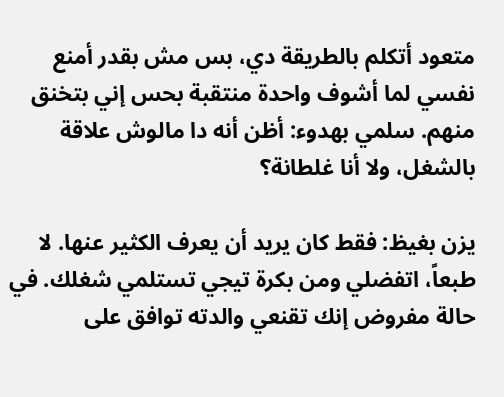متعود أتكلم بالطريقة دي، بس مش بقدر أمنع نفسي لما أشوف واحدة منتقبة بحس إني بتخنق منهم. سلمي بهدوء: أظن أنه دا مالوش علاقة بالشغل، ولا أنا غلطانة؟

يزن بغيظ: فقط كان يريد أن يعرف الكثير عنها. لا طبعاً، اتفضلي ومن بكرة تيجي تستلمي شغلك. في حالة مفروض إنك تقنعي والدته توافق على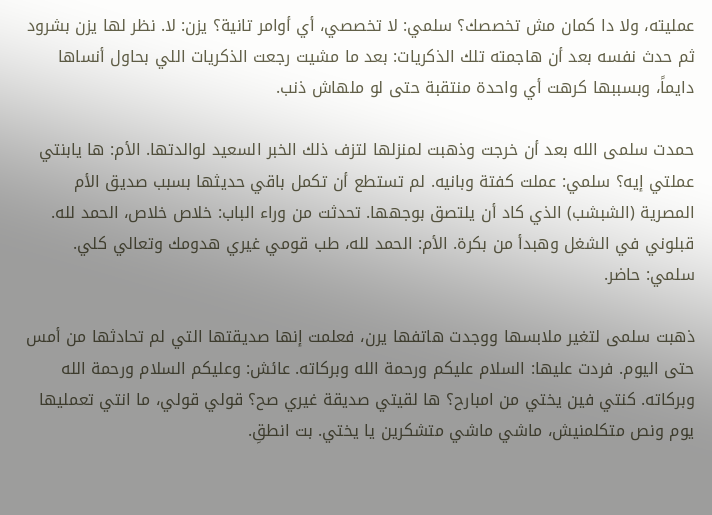عمليته، ولا دا كمان مش تخصصك؟ سلمي: لا تخصصي، أي أوامر تانية؟ يزن: لا. نظر لها يزن بشرود ثم حدث نفسه بعد أن هاجمته تلك الذكريات: بعد ما مشيت رجعت الذكريات اللي بحاول أنساها دايماً، وبسببها كرهت أي واحدة منتقبة حتى لو ملهاش ذنب.

حمدت سلمى الله بعد أن خرجت وذهبت لمنزلها لتزف ذلك الخبر السعيد لوالدتها. الأم: ها يابنتي عملتي إيه؟ سلمي: عملت كفتة وبانيه. لم تستطع أن تكمل باقي حديثها بسبب صديق الأم المصرية (الشبشب) الذي كاد أن يلتصق بوجهها. تحدثت من وراء الباب: خلاص خلاص، الحمد لله. قبلوني في الشغل وهبدأ من بكرة. الأم: الحمد لله، طب قومي غيري هدومك وتعالي كلي. سلمي: حاضر.

ذهبت سلمى لتغير ملابسها ووجدت هاتفها يرن، فعلمت إنها صديقتها التي لم تحادثها من أمس حتى اليوم. فردت عليها: السلام عليكم ورحمة الله وبركاته. عائش: وعليكم السلام ورحمة الله وبركاته. كنتي فين يختي من امبارح؟ ها لقيتي صديقة غيري صح؟ قولي قولي، ما انتي تعمليها يوم ونص متكلمنيش، ماشي ماشي متشكرين يا يختي. بت انطقِ.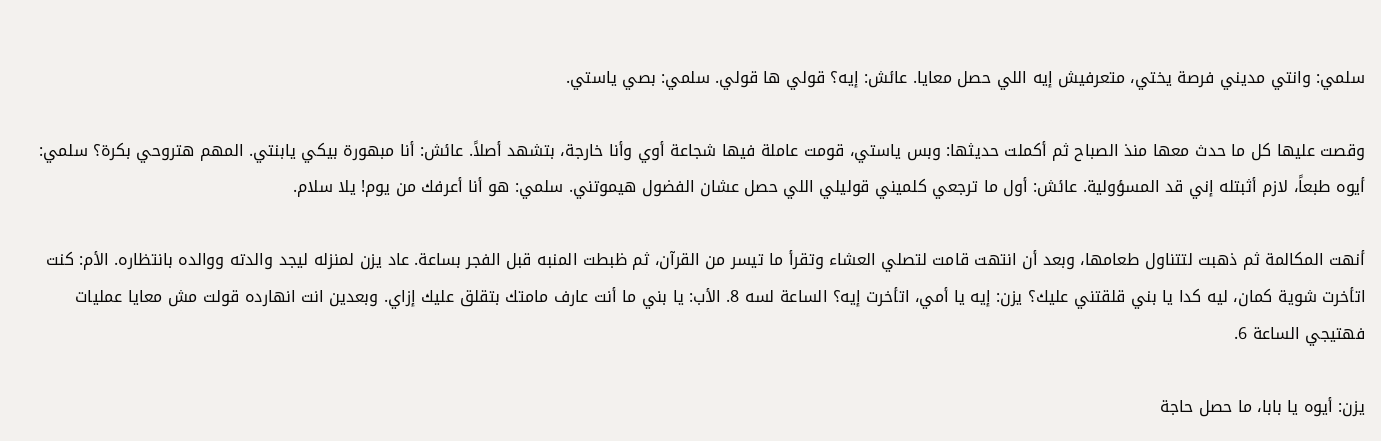سلمي: وانتي مديني فرصة يختي، متعرفيش إيه اللي حصل معايا. عائش: إيه؟ قولي ها قولي. سلمي: بصي ياستي.

وقصت عليها كل ما حدث معها منذ الصباح ثم أكملت حديثها: وبس ياستي، قومت عاملة فيها شجاعة أوي وأنا خارجة، بتشهد أصلاً. عائش: أنا مبهورة بيكي يابنتي. المهم هتروحي بكرة؟ سلمي: أيوه طبعاً، لازم أثبتله إني قد المسؤولية. عائش: أول ما ترجعي كلميني قوليلي اللي حصل عشان الفضول هيموتني. سلمي: هو أنا أعرفك من يوم! يلا سلام.

أنهت المكالمة ثم ذهبت لتتناول طعامها، وبعد أن انتهت قامت لتصلي العشاء وتقرأ ما تيسر من القرآن، ثم ظبطت المنبه قبل الفجر بساعة. عاد يزن لمنزله ليجد والدته ووالده بانتظاره. الأم: كنت اتأخرت شوية كمان، ليه كدا يا بني قلقتني عليك؟ يزن: إيه يا أمي، اتأخرت إيه؟ الساعة لسه 8. الأب: يا بني ما أنت عارف مامتك بتقلق عليك إزاي. وبعدين انت انهارده قولت مش معايا عمليات فهتيجي الساعة 6.

يزن: أيوه يا بابا، ما حصل حاجة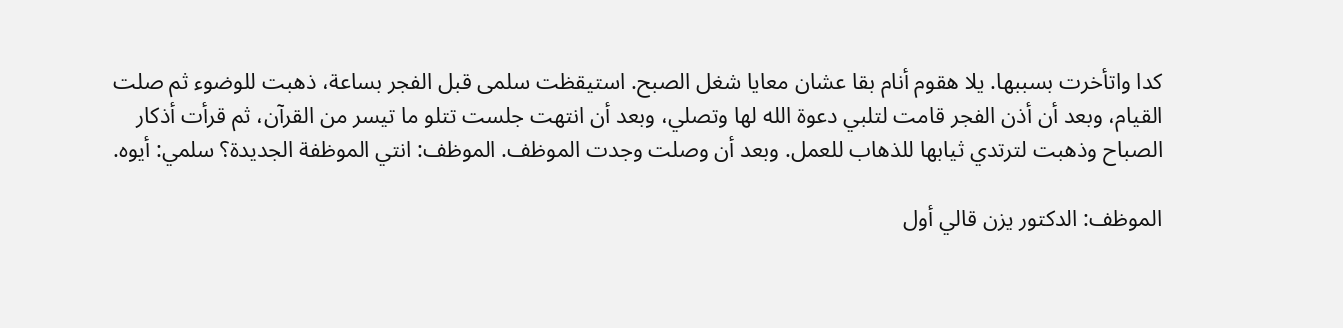كدا واتأخرت بسببها. يلا هقوم أنام بقا عشان معايا شغل الصبح. استيقظت سلمى قبل الفجر بساعة، ذهبت للوضوء ثم صلت القيام، وبعد أن أذن الفجر قامت لتلبي دعوة الله لها وتصلي، وبعد أن انتهت جلست تتلو ما تيسر من القرآن، ثم قرأت أذكار الصباح وذهبت لترتدي ثيابها للذهاب للعمل. وبعد أن وصلت وجدت الموظف. الموظف: انتي الموظفة الجديدة؟ سلمي: أيوه.

الموظف: الدكتور يزن قالي أول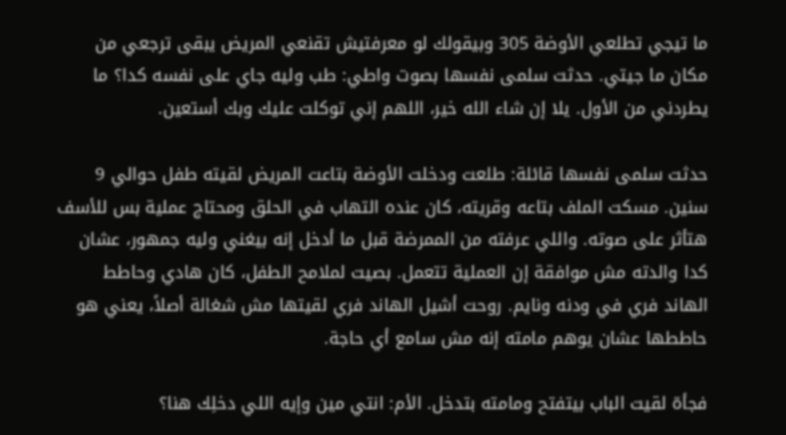ما تيجي تطلعي الأوضة 305 وبيقولك لو معرفتيش تقنعي المريض يبقى ترجعي من مكان ما جيتي. حدثت سلمى نفسها بصوت واطي: طب وليه جاي على نفسه كدا؟ ما يطردني من الأول. يلا إن شاء الله خير، اللهم إني توكلت عليك وبك أستعين.

حدثت سلمى نفسها قائلة: طلعت ودخلت الأوضة بتاعت المريض لقيته طفل حوالي 9 سنين. مسكت الملف بتاعه وقريته، كان عنده التهاب في الحلق ومحتاج عملية بس للأسف هتأثر على صوته. واللي عرفته من الممرضة قبل ما أدخل إنه بيغني وليه جمهور، عشان كدا والدته مش موافقة إن العملية تتعمل. بصيت لملامح الطفل، كان هادي وحاطط الهاند فري في ودنه ونايم. روحت أشيل الهاند فري لقيتها مش شغالة أصلاً، يعني هو حاططها عشان يوهم مامته إنه مش سامع أي حاجة.

فجأة لقيت الباب بيتفتح ومامته بتدخل. الأم: انتي مين وإيه اللي دخلِك هنا؟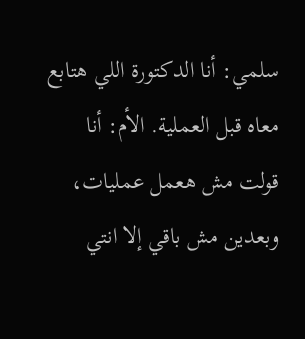سلمي: أنا الدكتورة اللي هتابع معاه قبل العملية. الأم: أنا قولت مش هعمل عمليات، وبعدين مش باقي إلا انتي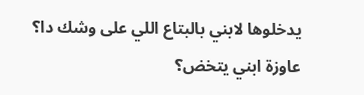يدخلوها لابني بالبتاع اللي على وشك دا؟ عاوزة ابني يتخض؟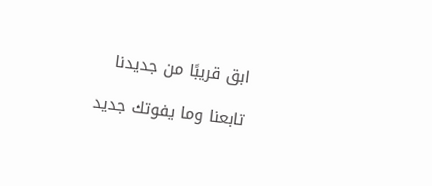ابق قريبًا من جديدنا

تابعنا وما يفوتك جديد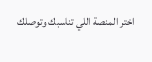اختر المنصة اللي تناسبك وتوصلك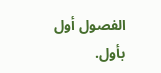الفصول أول بأول.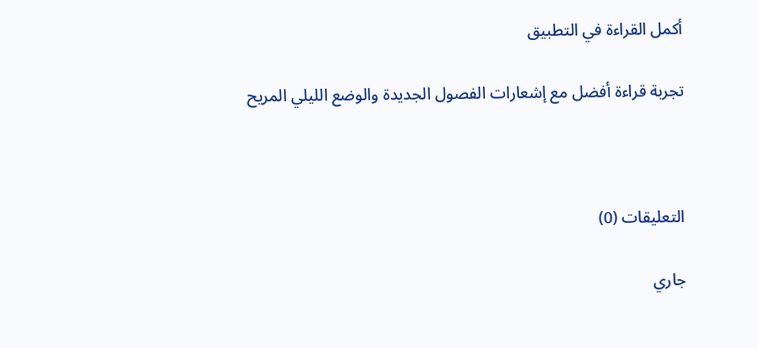أكمل القراءة في التطبيق

تجربة قراءة أفضل مع إشعارات الفصول الجديدة والوضع الليلي المريح



التعليقات (0)

جاري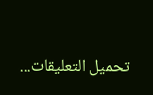تحميل التعليقات...